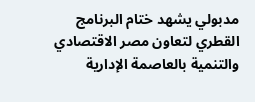مدبولي يشهد ختام البرنامج القطري لتعاون مصر الاقتصادي والتنمية بالعاصمة الإدارية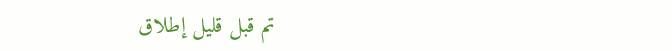تم قبل قليل إطلاق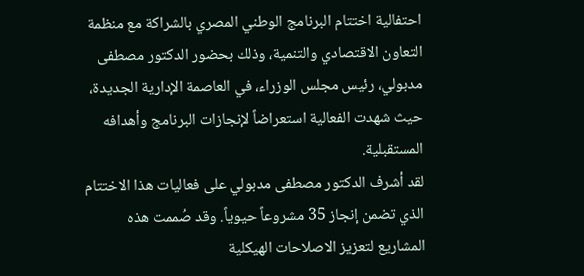احتفالية اختتام البرنامج الوطني المصري بالشراكة مع منظمة التعاون الاقتصادي والتنمية، وذلك بحضور الدكتور مصطفى مدبولي، رئيس مجلس الوزراء، في العاصمة الإدارية الجديدة، حيث شهدت الفعالية استعراضاً لإنجازات البرنامج وأهدافه المستقبلية.
لقد أشرف الدكتور مصطفى مدبولي على فعاليات هذا الاختتام الذي تضمن إنجاز 35 مشروعاً حيوياً. وقد صُممت هذه المشاريع لتعزيز الاصلاحات الهيكلية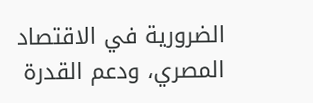الضرورية في الاقتصاد المصري، ودعم القدرة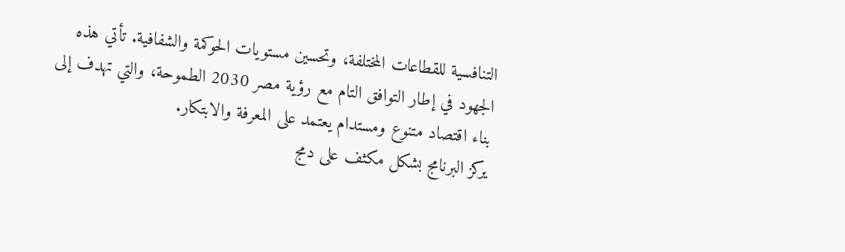التنافسية للقطاعات المختلفة، وتحسين مستويات الحوكمة والشفافية. تأتي هذه الجهود في إطار التوافق التام مع رؤية مصر 2030 الطموحة، والتي تهدف إلى بناء اقتصاد متنوع ومستدام يعتمد على المعرفة والابتكار.
يركز البرنامج بشكل مكثف على دمج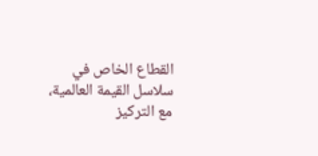القطاع الخاص في سلاسل القيمة العالمية، مع التركيز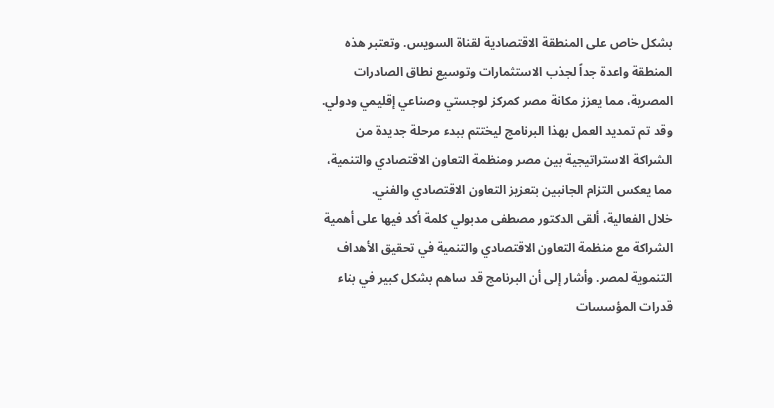بشكل خاص على المنطقة الاقتصادية لقناة السويس. وتعتبر هذه المنطقة واعدة جداً لجذب الاستثمارات وتوسيع نطاق الصادرات المصرية، مما يعزز مكانة مصر كمركز لوجستي وصناعي إقليمي ودولي. وقد تم تمديد العمل بهذا البرنامج ليختتم ببدء مرحلة جديدة من الشراكة الاستراتيجية بين مصر ومنظمة التعاون الاقتصادي والتنمية، مما يعكس التزام الجانبين بتعزيز التعاون الاقتصادي والفني.
خلال الفعالية، ألقى الدكتور مصطفى مدبولي كلمة أكد فيها على أهمية الشراكة مع منظمة التعاون الاقتصادي والتنمية في تحقيق الأهداف التنموية لمصر. وأشار إلى أن البرنامج قد ساهم بشكل كبير في بناء قدرات المؤسسات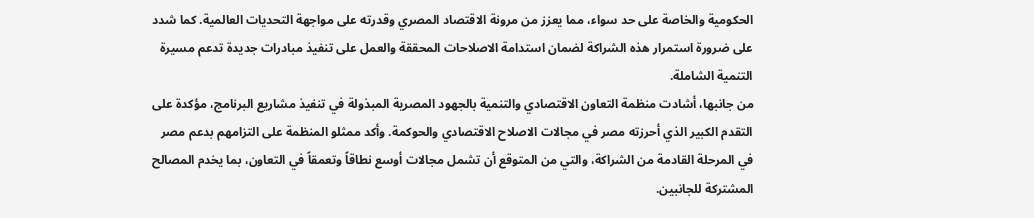الحكومية والخاصة على حد سواء، مما يعزز من مرونة الاقتصاد المصري وقدرته على مواجهة التحديات العالمية. كما شدد على ضرورة استمرار هذه الشراكة لضمان استدامة الاصلاحات المحققة والعمل على تنفيذ مبادرات جديدة تدعم مسيرة التنمية الشاملة.
من جانبها، أشادت منظمة التعاون الاقتصادي والتنمية بالجهود المصرية المبذولة في تنفيذ مشاريع البرنامج، مؤكدة على التقدم الكبير الذي أحرزته مصر في مجالات الاصلاح الاقتصادي والحوكمة. وأكد ممثلو المنظمة على التزامهم بدعم مصر في المرحلة القادمة من الشراكة، والتي من المتوقع أن تشمل مجالات أوسع نطاقاً وتعمقاً في التعاون، بما يخدم المصالح المشتركة للجانبين.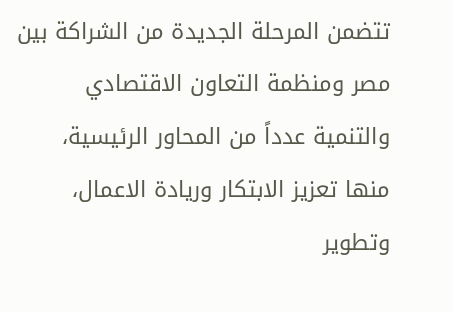تتضمن المرحلة الجديدة من الشراكة بين مصر ومنظمة التعاون الاقتصادي والتنمية عدداً من المحاور الرئيسية، منها تعزيز الابتكار وريادة الاعمال، وتطوير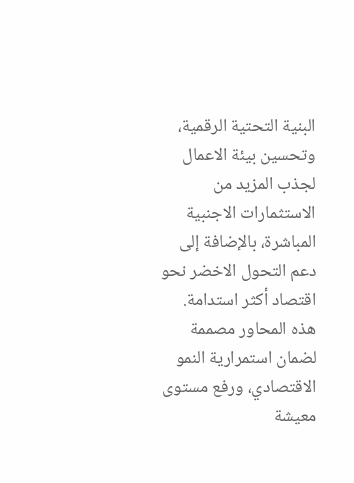البنية التحتية الرقمية، وتحسين بيئة الاعمال لجذب المزيد من الاستثمارات الاجنبية المباشرة، بالإضافة إلى دعم التحول الاخضر نحو اقتصاد أكثر استدامة. هذه المحاور مصممة لضمان استمرارية النمو الاقتصادي، ورفع مستوى معيشة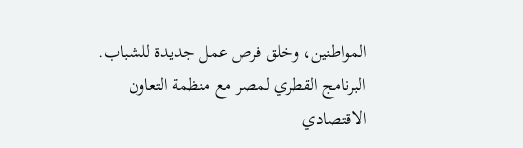المواطنين، وخلق فرص عمل جديدة للشباب.
البرنامج القطري لمصر مع منظمة التعاون الاقتصادي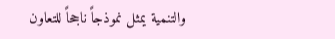والتنمية يمثل نموذجاً ناجحاً للتعاون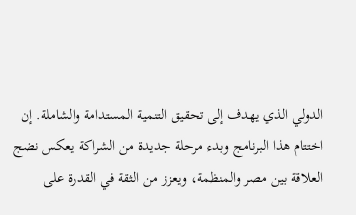الدولي الذي يهدف إلى تحقيق التنمية المستدامة والشاملة. إن اختتام هذا البرنامج وبدء مرحلة جديدة من الشراكة يعكس نضج العلاقة بين مصر والمنظمة، ويعزز من الثقة في القدرة على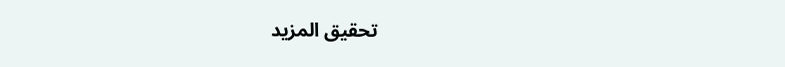تحقيق المزيد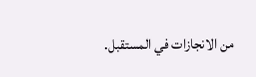من الانجازات في المستقبل.